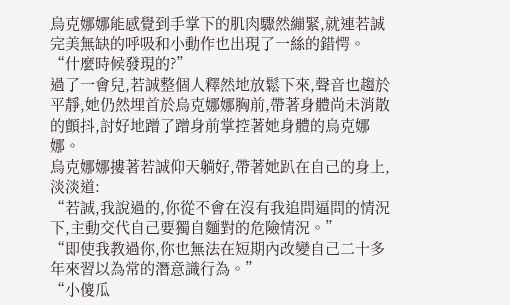烏克娜娜能感覺到手掌下的肌肉驟然繃緊,就連若誠完美無缺的呼吸和小動作也出現了一絲的錯愕。
“什麼時候發現的?”
過了一會兒,若誠整個人釋然地放鬆下來,聲音也趨於平靜,她仍然埋首於烏克娜娜胸前,帶著身體尚未消散的顫抖,討好地蹭了蹭身前掌控著她身體的烏克娜娜。
烏克娜娜摟著若誠仰天躺好,帶著她趴在自己的身上,淡淡道:
“若誠,我說過的,你從不會在沒有我追問逼問的情況下,主動交代自己要獨自麵對的危險情況。”
“即使我教過你,你也無法在短期內改變自己二十多年來習以為常的潛意識行為。”
“小傻瓜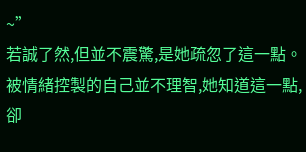~”
若誠了然,但並不震驚,是她疏忽了這一點。
被情緒控製的自己並不理智,她知道這一點,卻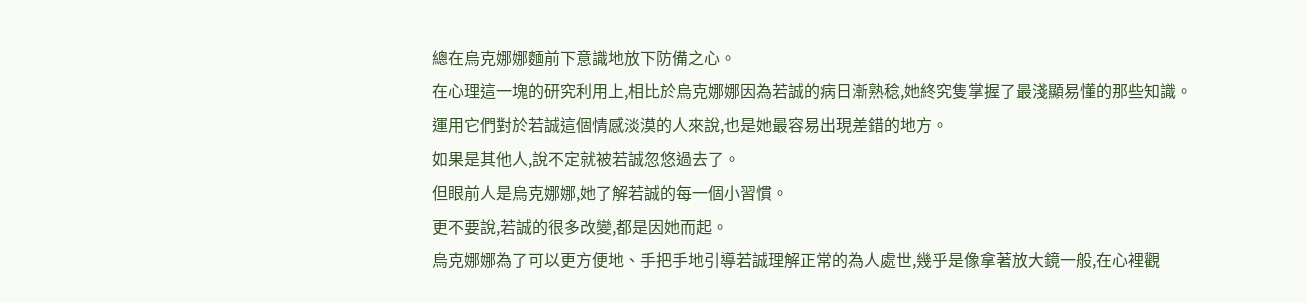總在烏克娜娜麵前下意識地放下防備之心。
在心理這一塊的研究利用上,相比於烏克娜娜因為若誠的病日漸熟稔,她終究隻掌握了最淺顯易懂的那些知識。
運用它們對於若誠這個情感淡漠的人來說,也是她最容易出現差錯的地方。
如果是其他人,說不定就被若誠忽悠過去了。
但眼前人是烏克娜娜,她了解若誠的每一個小習慣。
更不要說,若誠的很多改變,都是因她而起。
烏克娜娜為了可以更方便地、手把手地引導若誠理解正常的為人處世,幾乎是像拿著放大鏡一般,在心裡觀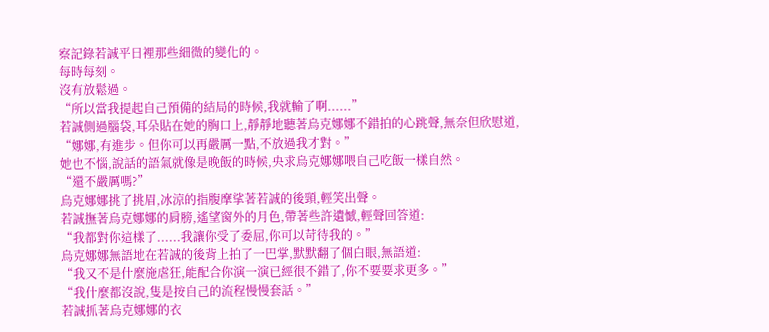察記錄若誠平日裡那些細微的變化的。
每時每刻。
沒有放鬆過。
“所以當我提起自己預備的結局的時候,我就輸了啊......”
若誠側過腦袋,耳朵貼在她的胸口上,靜靜地聽著烏克娜娜不錯拍的心跳聲,無奈但欣慰道,
“娜娜,有進步。但你可以再嚴厲一點,不放過我才對。”
她也不惱,說話的語氣就像是晚飯的時候,央求烏克娜娜喂自己吃飯一樣自然。
“還不嚴厲嗎?”
烏克娜娜挑了挑眉,冰涼的指腹摩挲著若誠的後頸,輕笑出聲。
若誠撫著烏克娜娜的肩膀,遙望窗外的月色,帶著些許遺憾,輕聲回答道:
“我都對你這樣了......我讓你受了委屈,你可以苛待我的。”
烏克娜娜無語地在若誠的後背上拍了一巴掌,默默翻了個白眼,無語道:
“我又不是什麼施虐狂,能配合你演一演已經很不錯了,你不要要求更多。”
“我什麼都沒說,隻是按自己的流程慢慢套話。”
若誠抓著烏克娜娜的衣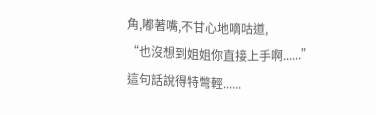角,嘟著嘴,不甘心地嘀咕道,
“也沒想到姐姐你直接上手啊......”
這句話說得特彆輕......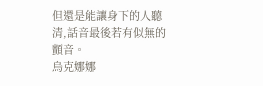但還是能讓身下的人聽清,話音最後若有似無的顫音。
烏克娜娜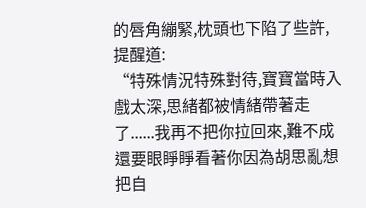的唇角繃緊,枕頭也下陷了些許,提醒道:
“特殊情況特殊對待,寶寶當時入戲太深,思緒都被情緒帶著走了......我再不把你拉回來,難不成還要眼睜睜看著你因為胡思亂想把自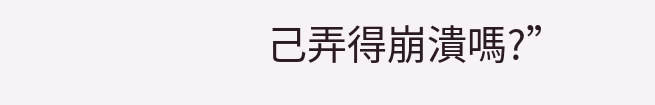己弄得崩潰嗎?”